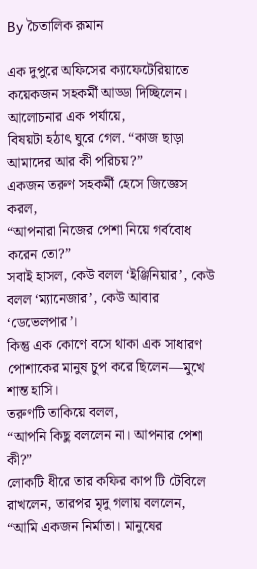By চৈতালিক রূমান

এক দুপুরে অফিসের ক্যাফেটেরিয়াতে কয়েকজন সহকর্মী আড্ডা দিচ্ছিলেন। আলোচনার এক পর্যায়ে,
বিষয়টা হঠাৎ ঘুরে গেল. “কাজ ছাড়া আমাদের আর কী পরিচয়?”
একজন তরুণ সহকর্মী হেসে জিজ্ঞেস করল,
“আপনারা নিজের পেশা নিয়ে গর্ববোধ করেন তো?”
সবাই হাসল, কেউ বলল ‘ইঞ্জিনিয়ার’, কেউ বলল ‘ম্যানেজার’, কেউ আবার ‘ডেভেলপার’।
কিন্তু এক কোণে বসে থাকা এক সাধারণ পোশাকের মানুষ চুপ করে ছিলেন—মুখে শান্ত হাসি।
তরুণটি তাকিয়ে বলল,
“আপনি কিছু বললেন না। আপনার পেশা কী?”
লোকটি ধীরে তার কফির কাপ টি টেবিলে রাখলেন, তারপর মৃদু গলায় বললেন,
“আমি একজন নির্মাতা। মানুষের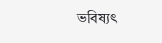ভবিষ্যৎ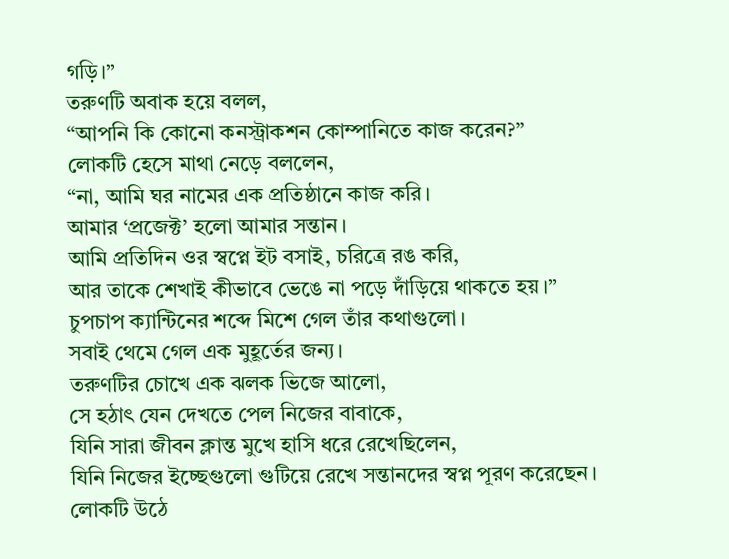গড়ি।”
তরুণটি অবাক হয়ে বলল,
“আপনি কি কোনো কনস্ট্রাকশন কোম্পানিতে কাজ করেন?”
লোকটি হেসে মাথা নেড়ে বললেন,
“না, আমি ঘর নামের এক প্রতিষ্ঠানে কাজ করি।
আমার ‘প্রজেক্ট’ হলো আমার সন্তান।
আমি প্রতিদিন ওর স্বপ্নে ইট বসাই, চরিত্রে রঙ করি,
আর তাকে শেখাই কীভাবে ভেঙে না পড়ে দাঁড়িয়ে থাকতে হয়।”
চুপচাপ ক্যান্টিনের শব্দে মিশে গেল তাঁর কথাগুলো।
সবাই থেমে গেল এক মুহূর্তের জন্য।
তরুণটির চোখে এক ঝলক ভিজে আলো,
সে হঠাৎ যেন দেখতে পেল নিজের বাবাকে,
যিনি সারা জীবন ক্লান্ত মুখে হাসি ধরে রেখেছিলেন,
যিনি নিজের ইচ্ছেগুলো গুটিয়ে রেখে সন্তানদের স্বপ্ন পূরণ করেছেন।
লোকটি উঠে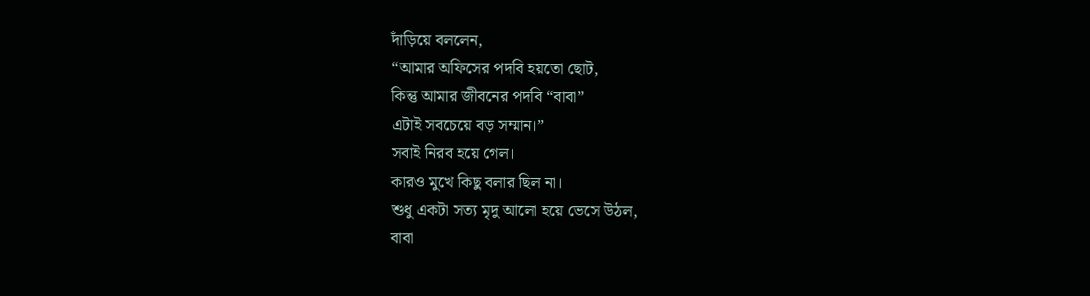দাঁড়িয়ে বললেন,
“আমার অফিসের পদবি হয়তো ছোট,
কিন্তু আমার জীবনের পদবি “বাবা”
এটাই সবচেয়ে বড় সম্মান।”
সবাই নিরব হয়ে গেল।
কারও মুখে কিছু বলার ছিল না।
শুধু একটা সত্য মৃদু আলো হয়ে ভেসে উঠল,
বাবা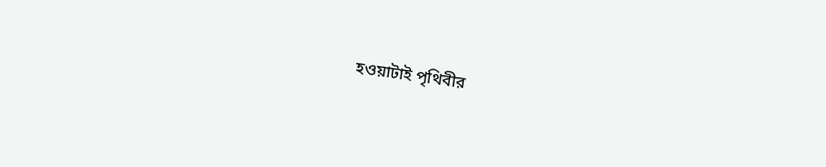হওয়াটাই পৃথিবীর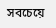সবচেয়ে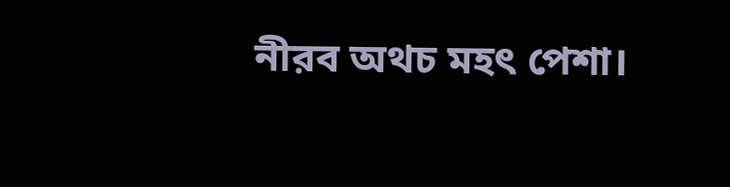নীরব অথচ মহৎ পেশা।